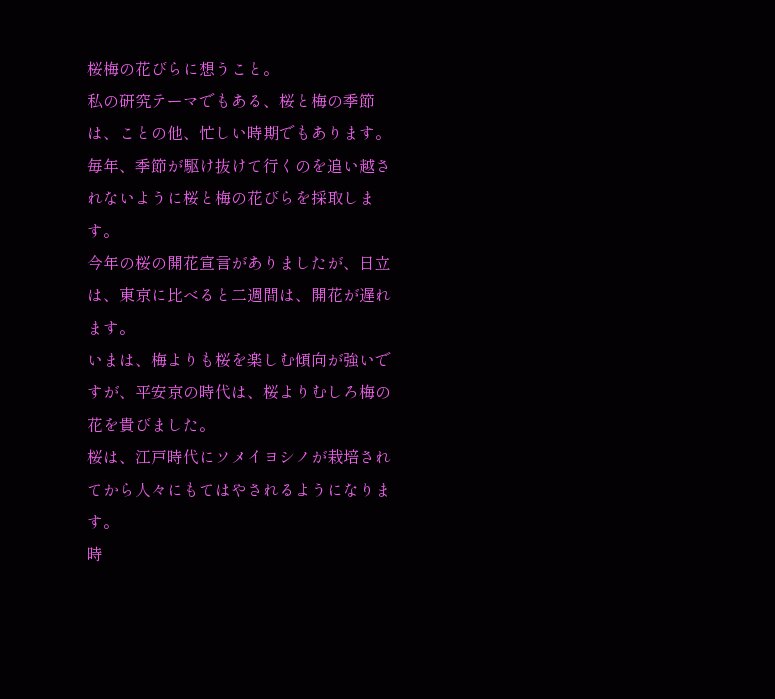桜梅の花びらに想うこと。
私の研究テーマでもある、桜と梅の季節は、ことの他、忙しい時期でもあります。
毎年、季節が駆け抜けて行くのを追い越されないように桜と梅の花びらを採取します。
今年の桜の開花宣言がありましたが、日立は、東京に比べると二週間は、開花が遅れます。
いまは、梅よりも桜を楽しむ傾向が強いですが、平安京の時代は、桜よりむしろ梅の花を貴びました。
桜は、江戸時代にソメイヨシノが栽培されてから人々にもてはやされるようになります。
時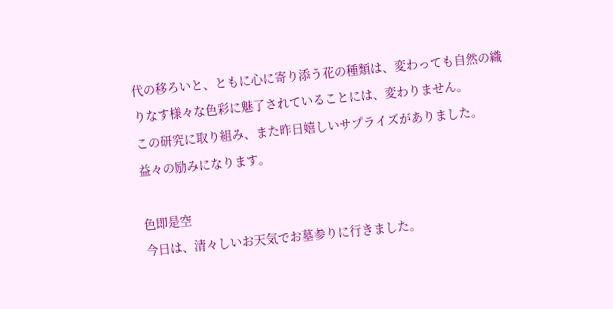代の移ろいと、ともに心に寄り添う花の種類は、変わっても自然の織りなす様々な色彩に魅了されていることには、変わりません。
この研究に取り組み、また昨日嬉しいサプライズがありました。
益々の励みになります。

色即是空
今日は、清々しいお天気でお墓参りに行きました。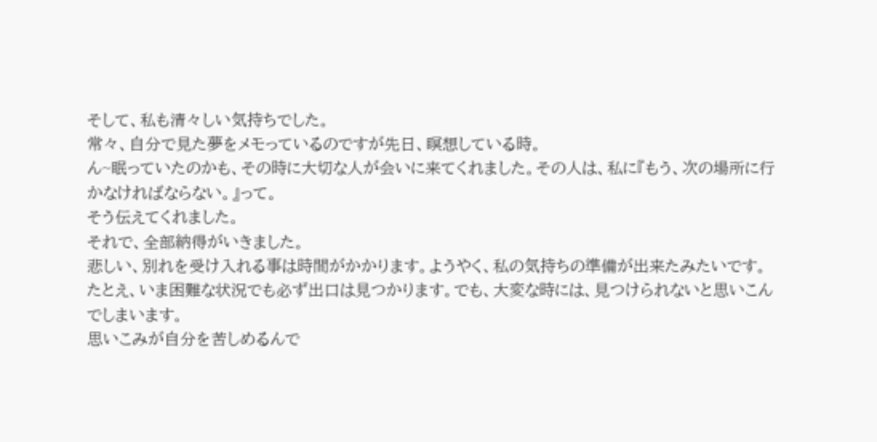そして、私も清々しい気持ちでした。
常々、自分で見た夢をメモっているのですが先日、瞑想している時。
ん~眠っていたのかも、その時に大切な人が会いに来てくれました。その人は、私に『もう、次の場所に行かなければならない。』って。
そう伝えてくれました。
それで、全部納得がいきました。
悲しい、別れを受け入れる事は時間がかかります。ようやく、私の気持ちの準備が出来たみたいです。
たとえ、いま困難な状況でも必ず出口は見つかります。でも、大変な時には、見つけられないと思いこんでしまいます。
思いこみが自分を苦しめるんで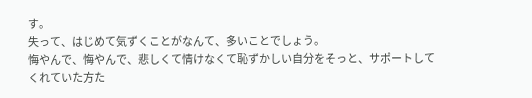す。
失って、はじめて気ずくことがなんて、多いことでしょう。
悔やんで、悔やんで、悲しくて情けなくて恥ずかしい自分をそっと、サポートしてくれていた方た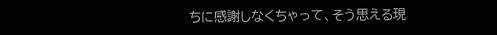ちに感謝しなくちゃって、そう思える現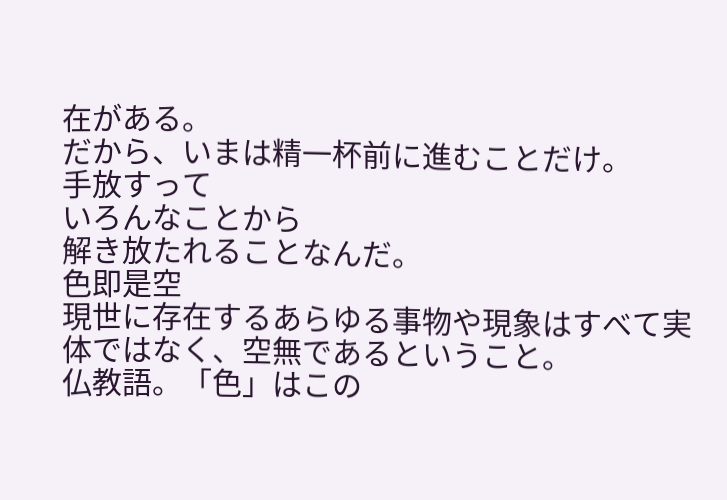在がある。
だから、いまは精一杯前に進むことだけ。
手放すって
いろんなことから
解き放たれることなんだ。
色即是空
現世に存在するあらゆる事物や現象はすべて実体ではなく、空無であるということ。
仏教語。「色」はこの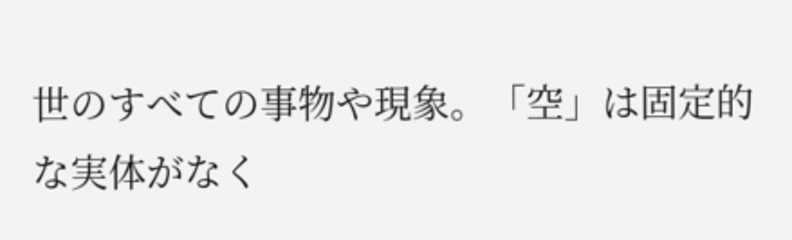世のすべての事物や現象。「空」は固定的な実体がなく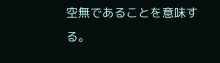空無であることを意味する。